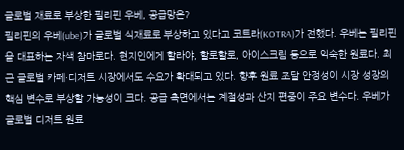글로벌 재료로 부상한 필리핀 우베, 공급망은?
필리핀의 우베(ube)가 글로벌 식재료로 부상하고 있다고 코트라(KOTRA)가 전했다. 우베는 필리핀을 대표하는 자색 참마로다. 현지인에게 할라야, 할로할로, 아이스크림 등으로 익숙한 원료다. 최근 글로벌 카페·디저트 시장에서도 수요가 확대되고 있다. 향후 원료 조달 안정성이 시장 성장의 핵심 변수로 부상할 가능성이 크다. 공급 측면에서는 계절성과 산지 편중이 주요 변수다. 우베가 글로벌 디저트 원료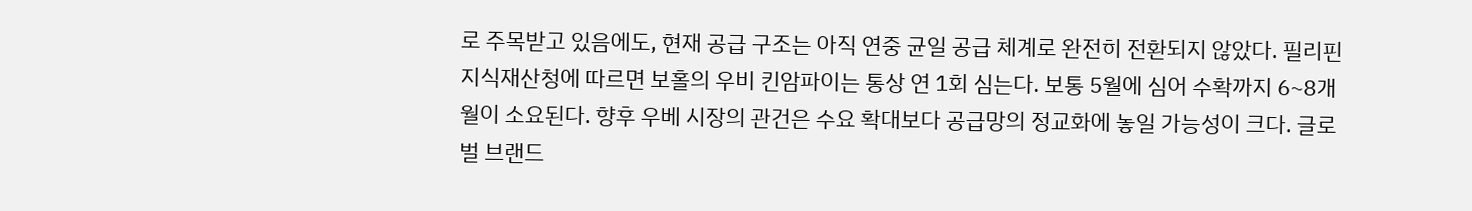로 주목받고 있음에도, 현재 공급 구조는 아직 연중 균일 공급 체계로 완전히 전환되지 않았다. 필리핀 지식재산청에 따르면 보홀의 우비 킨암파이는 통상 연 1회 심는다. 보통 5월에 심어 수확까지 6~8개월이 소요된다. 향후 우베 시장의 관건은 수요 확대보다 공급망의 정교화에 놓일 가능성이 크다. 글로벌 브랜드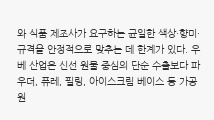와 식품 제조사가 요구하는 균일한 색상·향미·규격을 안정적으로 맞추는 데 한계가 있다. 우베 산업은 신선 원물 중심의 단순 수출보다 파우더, 퓨레, 필링, 아이스크림 베이스 등 가공원